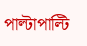পাল্টাপাল্টি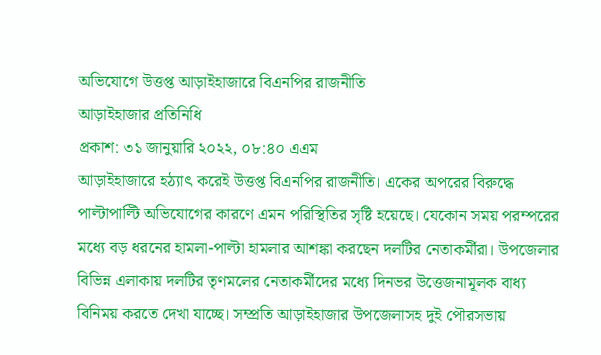অভিযোগে উত্তপ্ত আড়াইহাজারে বিএনপির রাজনীতি
আড়াইহাজার প্রতিনিধি
প্রকাশ: ৩১ জানুয়ারি ২০২২, ০৮:৪০ এএম
আড়াইহাজারে হঠ্যাৎ করেই উত্তপ্ত বিএনপির রাজনীতি। একের অপরের বিরুদ্ধে পাল্টাপাল্টি অভিযোগের কারণে এমন পরিস্থিতির সৃষ্টি হয়েছে। যেকোন সময় পরম্পরের মধ্যে বড় ধরনের হামলা-পাল্টা হামলার আশঙ্কা করছেন দলটির নেতাকর্মীরা। উপজেলার বিভিন্ন এলাকায় দলটির তৃণমলের নেতাকর্মীদের মধ্যে দিনভর উত্তেজনামূলক বাধ্য বিনিময় করতে দেখা যাচ্ছে। সম্প্রতি আড়াইহাজার উপজেলাসহ দুই পৌরসভায়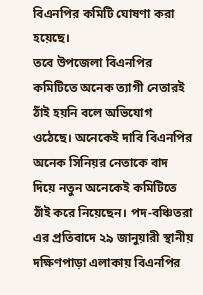বিএনপির কমিটি ঘোষণা করা হয়েছে।
তবে উপজেলা বিএনপির কমিটিতে অনেক ত্যাগী নেতারই ঠাঁই হয়নি বলে অভিযোগ ওঠেছে। অনেকেই দাবি বিএনপির অনেক সিনিয়র নেতাকে বাদ দিয়ে নতুন অনেকেই কমিটিতে ঠাঁই করে নিয়েছেন। পদ-বঞ্চিতরা এর প্রতিবাদে ২৯ জানুয়ারী স্থানীয় দক্ষিণপাড়া এলাকায় বিএনপির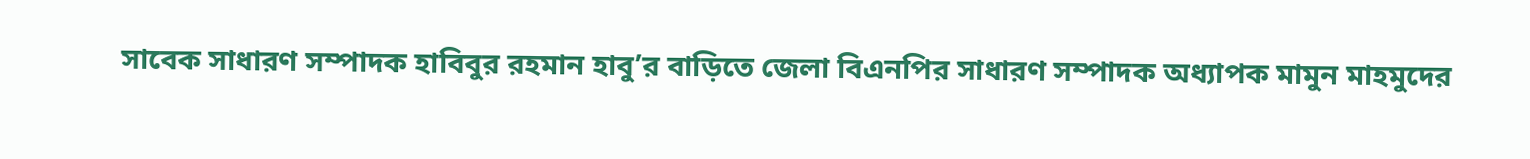সাবেক সাধারণ সম্পাদক হাবিবুর রহমান হাবু’র বাড়িতে জেলা বিএনপির সাধারণ সম্পাদক অধ্যাপক মামুন মাহমুদের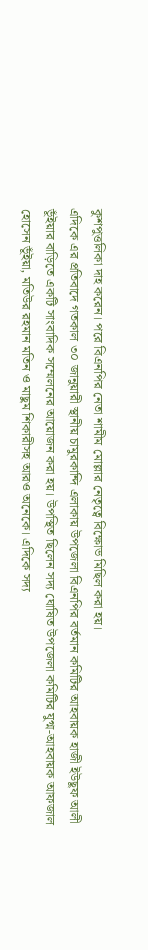কুশপুত্তলিকা দাহ করেন। পরে বিএনপির নেতা শামীম মোল্লার নেতৃত্বে বিক্ষোভ মিছিল করা হয়।
এদিকে এর প্রতিবাদে গতকাল ৩০ জানুয়ারী স্থানীয় চামুরকান্দি এলাকায় উপজেলা বিএনপির বর্তমান কমিটির আহবায়ক হাজী ইউছূফ আলী ভূঁইয়ার বাড়িতে একটি সাংবাদিক সম্মেলনের আয়োজন করা হয়। উপস্থিত ছিলেন সদ্য ঘোষিত উপজেলা কমিটির যুগ্ম-আহবায়ক আফজাল হোসেন ভূঁইয়া, মতিউর রহমান মতিন ও মাছুম শিকারীসহ আরও অনেকে। এদিকে সদ্য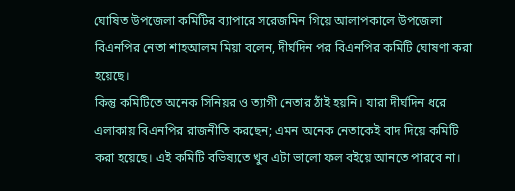ঘোষিত উপজেলা কমিটির ব্যাপারে সরেজমিন গিয়ে আলাপকালে উপজেলা বিএনপির নেতা শাহআলম মিয়া বলেন, দীর্ঘদিন পর বিএনপির কমিটি ঘোষণা করা হয়েছে।
কিন্তু কমিটিতে অনেক সিনিয়র ও ত্যাগী নেতার ঠাঁই হয়নি। যারা দীর্ঘদিন ধরে এলাকায় বিএনপির রাজনীতি করছেন; এমন অনেক নেতাকেই বাদ দিয়ে কমিটি করা হয়েছে। এই কমিটি বভিষ্যতে খুব এটা ভালো ফল বইয়ে আনতে পারবে না।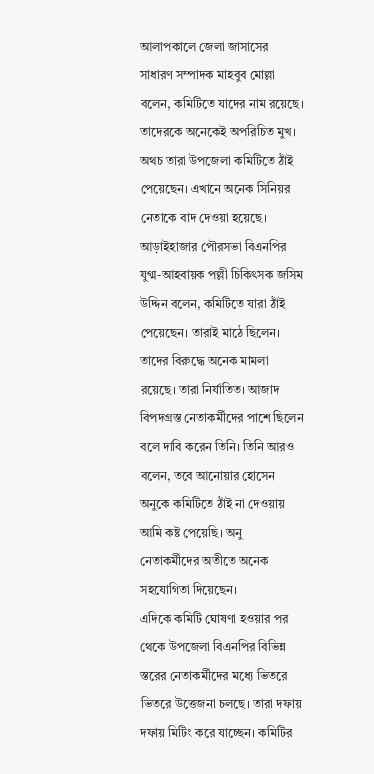আলাপকালে জেলা জাসাসের সাধারণ সম্পাদক মাহবুব মোল্লা বলেন, কমিটিতে যাদের নাম রয়েছে। তাদেরকে অনেকেই অপরিচিত মুখ। অথচ তারা উপজেলা কমিটিতে ঠাঁই পেয়েছেন। এখানে অনেক সিনিয়র নেতাকে বাদ দেওয়া হয়েছে। আড়াইহাজার পৌরসভা বিএনপির যুগ্ম-আহবায়ক পল্লী চিকিৎসক জসিম উদ্দিন বলেন, কমিটিতে যারা ঠাঁই পেয়েছেন। তারাই মাঠে ছিলেন। তাদের বিরুদ্ধে অনেক মামলা রয়েছে। তারা নির্যাতিত। আজাদ বিপদগ্রস্ত নেতাকর্মীদের পাশে ছিলেন বলে দাবি করেন তিনি। তিনি আরও বলেন, তবে আনোয়ার হোসেন অনুকে কমিটিতে ঠাঁই না দেওয়ায় আমি কষ্ট পেয়েছি। অনু নেতাকর্মীদের অতীতে অনেক সহযোগিতা দিয়েছেন।
এদিকে কমিটি ঘোষণা হওয়ার পর থেকে উপজেলা বিএনপির বিভিন্ন স্তরের নেতাকর্মীদের মধ্যে ভিতরে ভিতরে উত্তেজনা চলছে। তারা দফায় দফায় মিটিং করে যাচ্ছেন। কমিটির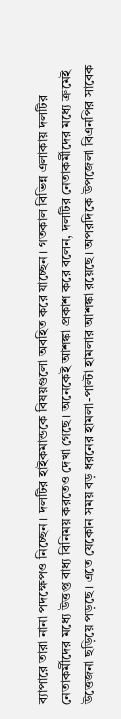ব্যাপারে তারা নানা পদক্ষেপও নিচ্ছেন। দলটির হাইকমান্ডকে বিষয়গুলো অবহিত করে যাচ্ছেন। গতকাল বিভিন্ন এলাকায় দলটির নেতাকর্মীদের মধ্যে উত্তপ্ত বাধ্য বিনিময় করতেও দেখা গেছে। অনেকেই আশঙ্কা প্রকাশ করে বলেন, দলটির নেতাকর্মীদের মধ্যে ক্রমেই উত্তেজনা ছড়িয়ে পড়ছে। এতে যেকোন সময় বড় ধরনের হামলা-পাল্টা হামলার আশঙ্কা রয়েছে। অপরদিকে উপজেলা বিএনপির সাবেক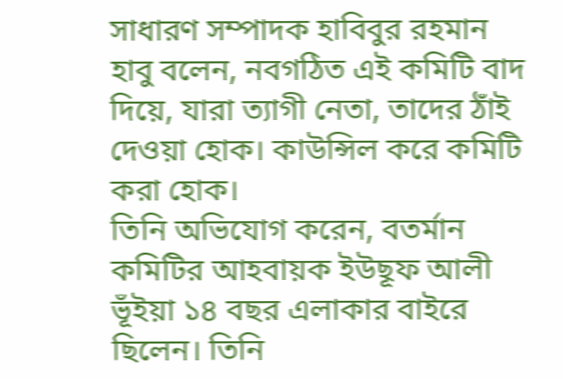সাধারণ সম্পাদক হাবিবুর রহমান হাবু বলেন, নবগঠিত এই কমিটি বাদ দিয়ে, যারা ত্যাগী নেতা, তাদের ঠাঁই দেওয়া হোক। কাউন্সিল করে কমিটি করা হোক।
তিনি অভিযোগ করেন, বতর্মান কমিটির আহবায়ক ইউছূফ আলী ভূঁইয়া ১৪ বছর এলাকার বাইরে ছিলেন। তিনি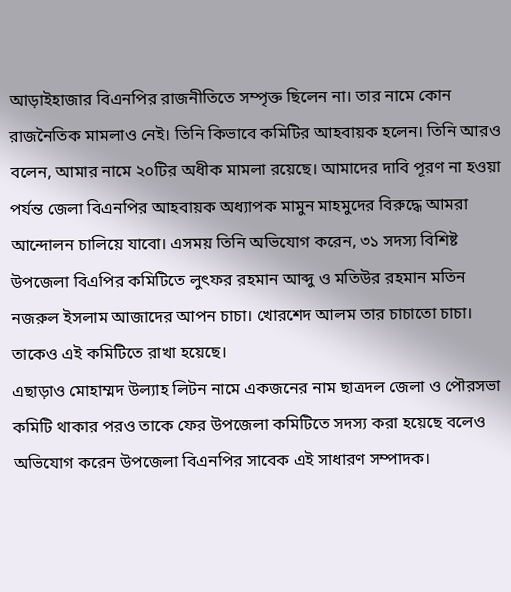আড়াইহাজার বিএনপির রাজনীতিতে সম্পৃক্ত ছিলেন না। তার নামে কোন রাজনৈতিক মামলাও নেই। তিনি কিভাবে কমিটির আহবায়ক হলেন। তিনি আরও বলেন, আমার নামে ২০টির অধীক মামলা রয়েছে। আমাদের দাবি পূরণ না হওয়া পর্যন্ত জেলা বিএনপির আহবায়ক অধ্যাপক মামুন মাহমুদের বিরুদ্ধে আমরা আন্দোলন চালিয়ে যাবো। এসময় তিনি অভিযোগ করেন, ৩১ সদস্য বিশিষ্ট উপজেলা বিএপির কমিটিতে লুৎফর রহমান আব্দু ও মতিউর রহমান মতিন নজরুল ইসলাম আজাদের আপন চাচা। খোরশেদ আলম তার চাচাতো চাচা। তাকেও এই কমিটিতে রাখা হয়েছে।
এছাড়াও মোহাম্মদ উল্যাহ লিটন নামে একজনের নাম ছাত্রদল জেলা ও পৌরসভা কমিটি থাকার পরও তাকে ফের উপজেলা কমিটিতে সদস্য করা হয়েছে বলেও অভিযোগ করেন উপজেলা বিএনপির সাবেক এই সাধারণ সম্পাদক।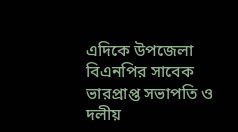এদিকে উপজেলা বিএনপির সাবেক ভারপ্রাপ্ত সভাপতি ও দলীয়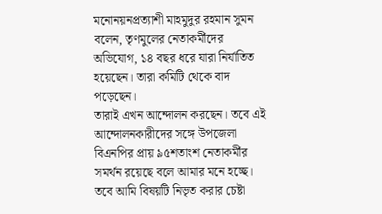মনোনয়নপ্রত্যাশী মাহমুদুর রহমান সুমন বলেন, তৃণমুলের নেতাকর্মীদের অভিযোগ, ১৪ বছর ধরে যারা নির্যাতিত হয়েছেন। তারা কমিটি থেকে বাদ পড়েছেন।
তারাই এখন আন্দোলন করছেন। তবে এই আন্দোলনকারীদের সঙ্গে উপজেলা বিএনপির প্রায় ৯৫শতাংশ নেতাকর্মীর সমর্থন রয়েছে বলে আমার মনে হচ্ছে। তবে আমি বিষয়টি নিভৃত করার চেষ্টা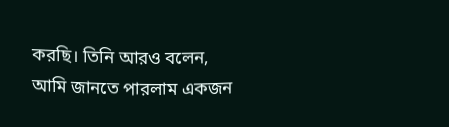করছি। তিনি আরও বলেন, আমি জানতে পারলাম একজন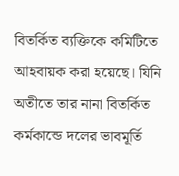বিতর্কিত ব্যক্তিকে কমিটিতে আহবায়ক করা হয়েছে। যিনি অতীতে তার নানা বিতর্কিত কর্মকান্ডে দলের ভাবমূর্তি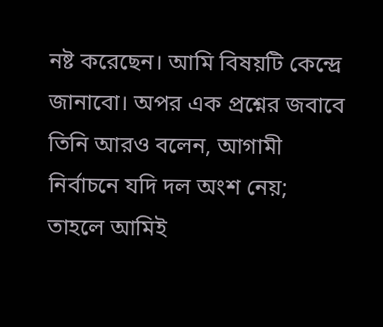নষ্ট করেছেন। আমি বিষয়টি কেন্দ্রে জানাবো। অপর এক প্রশ্নের জবাবে তিনি আরও বলেন, আগামী নির্বাচনে যদি দল অংশ নেয়; তাহলে আমিই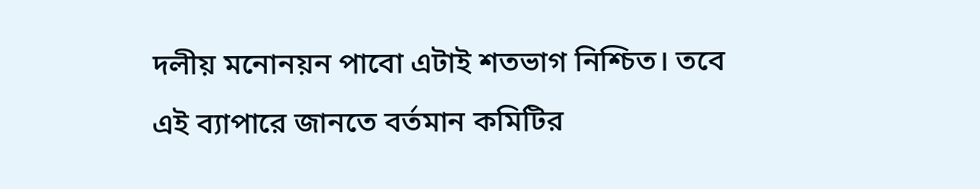দলীয় মনোনয়ন পাবো এটাই শতভাগ নিশ্চিত। তবে এই ব্যাপারে জানতে বর্তমান কমিটির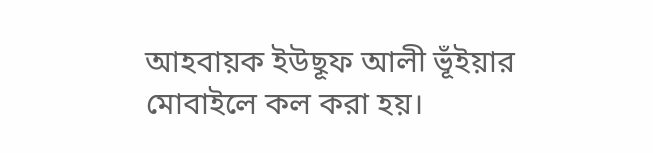আহবায়ক ইউছূফ আলী ভূঁইয়ার মোবাইলে কল করা হয়।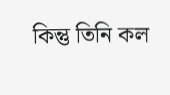কিন্তু তিনি কল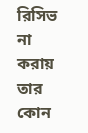রিসিভ না করায় তার কোন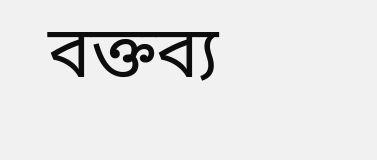বক্তব্য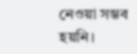নেওয়া সম্ভব হয়নি।